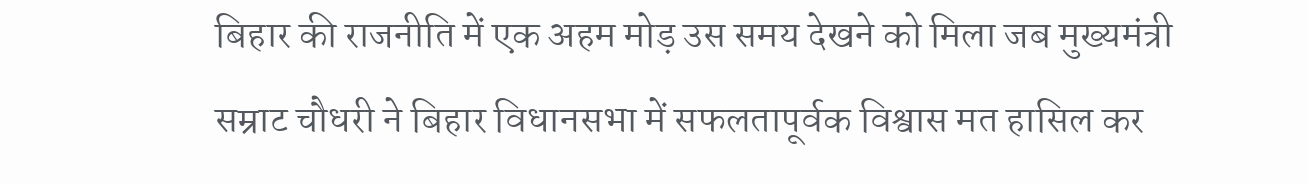बिहार की राजनीति में एक अहम मोड़ उस समय देखने को मिला जब मुख्यमंत्री सम्राट चौधरी ने बिहार विधानसभा में सफलतापूर्वक विश्वास मत हासिल कर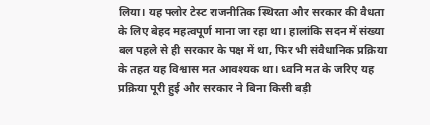लिया। यह फ्लोर टेस्ट राजनीतिक स्थिरता और सरकार की वैधता के लिए बेहद महत्वपूर्ण माना जा रहा था। हालांकि सदन में संख्या बल पहले से ही सरकार के पक्ष में था, फिर भी संवैधानिक प्रक्रिया के तहत यह विश्वास मत आवश्यक था। ध्वनि मत के जरिए यह प्रक्रिया पूरी हुई और सरकार ने बिना किसी बड़ी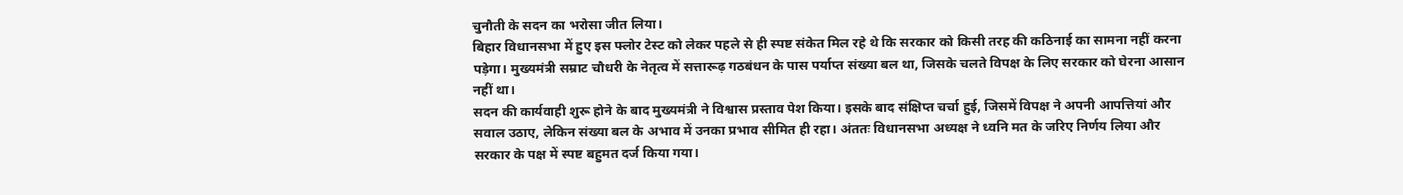चुनौती के सदन का भरोसा जीत लिया।
बिहार विधानसभा में हुए इस फ्लोर टेस्ट को लेकर पहले से ही स्पष्ट संकेत मिल रहे थे कि सरकार को किसी तरह की कठिनाई का सामना नहीं करना पड़ेगा। मुख्यमंत्री सम्राट चौधरी के नेतृत्व में सत्तारूढ़ गठबंधन के पास पर्याप्त संख्या बल था, जिसके चलते विपक्ष के लिए सरकार को घेरना आसान नहीं था।
सदन की कार्यवाही शुरू होने के बाद मुख्यमंत्री ने विश्वास प्रस्ताव पेश किया। इसके बाद संक्षिप्त चर्चा हुई, जिसमें विपक्ष ने अपनी आपत्तियां और सवाल उठाए, लेकिन संख्या बल के अभाव में उनका प्रभाव सीमित ही रहा। अंततः विधानसभा अध्यक्ष ने ध्वनि मत के जरिए निर्णय लिया और सरकार के पक्ष में स्पष्ट बहुमत दर्ज किया गया।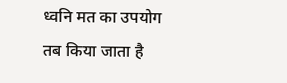ध्वनि मत का उपयोग तब किया जाता है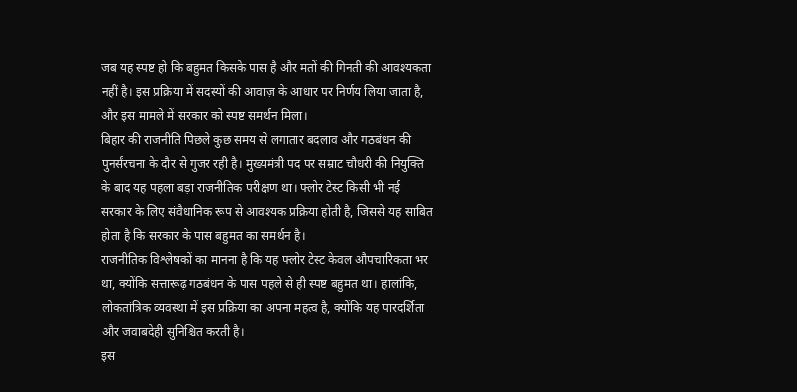जब यह स्पष्ट हो कि बहुमत किसके पास है और मतों की गिनती की आवश्यकता नहीं है। इस प्रक्रिया में सदस्यों की आवाज़ के आधार पर निर्णय लिया जाता है, और इस मामले में सरकार को स्पष्ट समर्थन मिला।
बिहार की राजनीति पिछले कुछ समय से लगातार बदलाव और गठबंधन की पुनर्संरचना के दौर से गुजर रही है। मुख्यमंत्री पद पर सम्राट चौधरी की नियुक्ति के बाद यह पहला बड़ा राजनीतिक परीक्षण था। फ्लोर टेस्ट किसी भी नई सरकार के लिए संवैधानिक रूप से आवश्यक प्रक्रिया होती है, जिससे यह साबित होता है कि सरकार के पास बहुमत का समर्थन है।
राजनीतिक विश्लेषकों का मानना है कि यह फ्लोर टेस्ट केवल औपचारिकता भर था, क्योंकि सत्तारूढ़ गठबंधन के पास पहले से ही स्पष्ट बहुमत था। हालांकि, लोकतांत्रिक व्यवस्था में इस प्रक्रिया का अपना महत्व है, क्योंकि यह पारदर्शिता और जवाबदेही सुनिश्चित करती है।
इस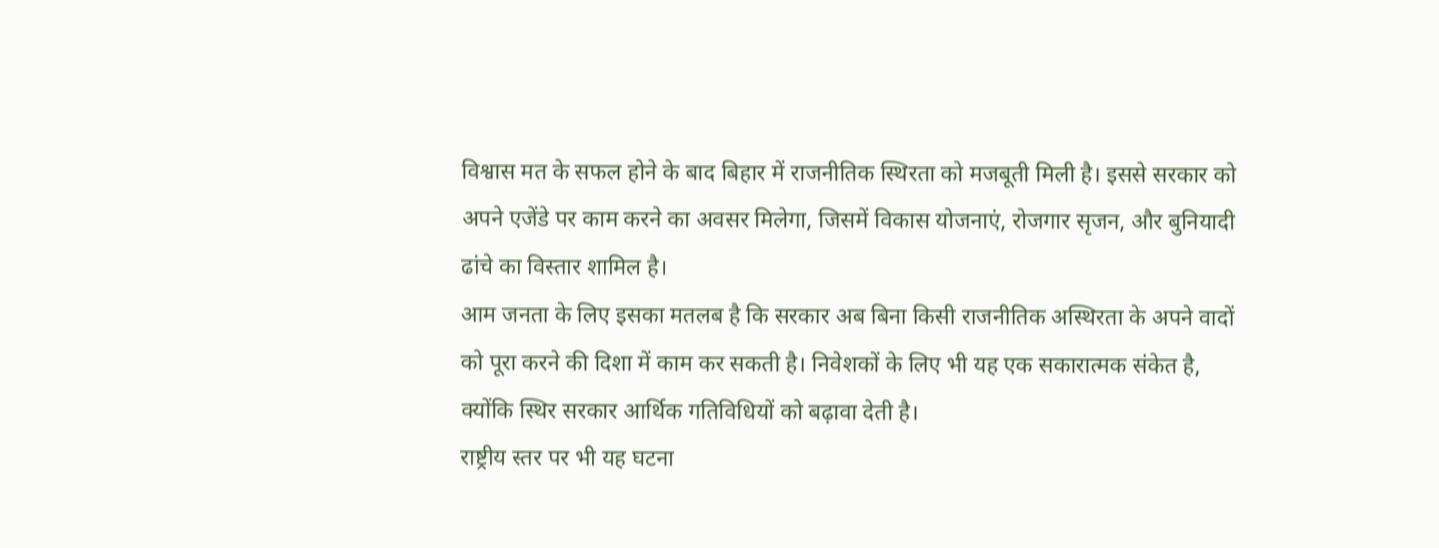विश्वास मत के सफल होने के बाद बिहार में राजनीतिक स्थिरता को मजबूती मिली है। इससे सरकार को अपने एजेंडे पर काम करने का अवसर मिलेगा, जिसमें विकास योजनाएं, रोजगार सृजन, और बुनियादी ढांचे का विस्तार शामिल है।
आम जनता के लिए इसका मतलब है कि सरकार अब बिना किसी राजनीतिक अस्थिरता के अपने वादों को पूरा करने की दिशा में काम कर सकती है। निवेशकों के लिए भी यह एक सकारात्मक संकेत है, क्योंकि स्थिर सरकार आर्थिक गतिविधियों को बढ़ावा देती है।
राष्ट्रीय स्तर पर भी यह घटना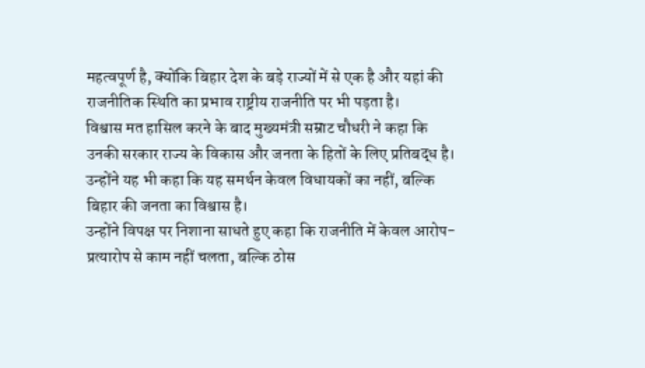महत्वपूर्ण है, क्योंकि बिहार देश के बड़े राज्यों में से एक है और यहां की राजनीतिक स्थिति का प्रभाव राष्ट्रीय राजनीति पर भी पड़ता है।
विश्वास मत हासिल करने के बाद मुख्यमंत्री सम्राट चौधरी ने कहा कि उनकी सरकार राज्य के विकास और जनता के हितों के लिए प्रतिबद्ध है। उन्होंने यह भी कहा कि यह समर्थन केवल विधायकों का नहीं, बल्कि बिहार की जनता का विश्वास है।
उन्होंने विपक्ष पर निशाना साधते हुए कहा कि राजनीति में केवल आरोप-प्रत्यारोप से काम नहीं चलता, बल्कि ठोस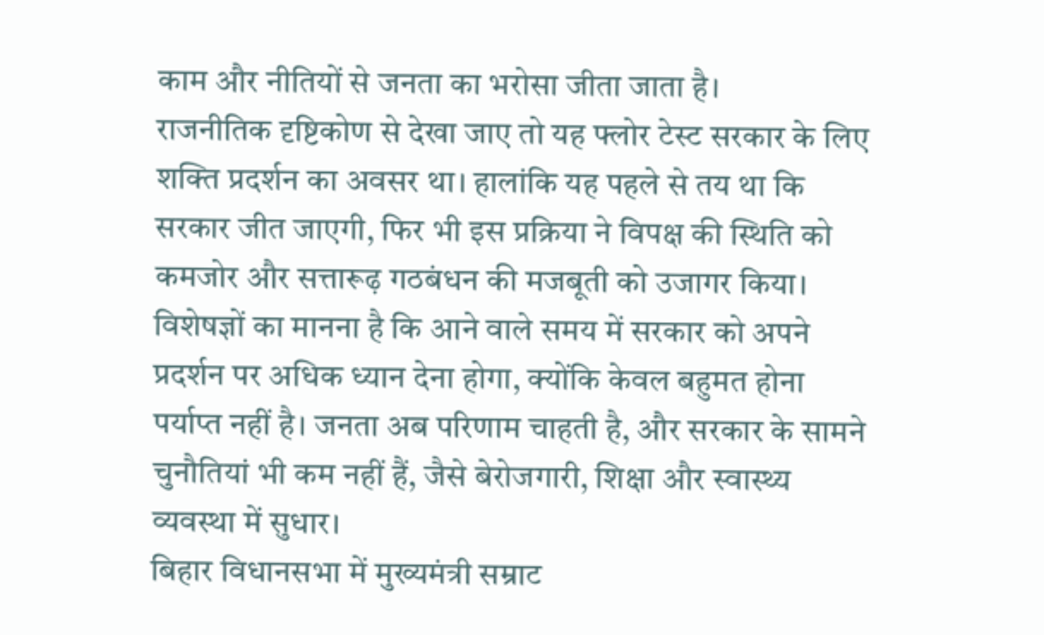काम और नीतियों से जनता का भरोसा जीता जाता है।
राजनीतिक दृष्टिकोण से देखा जाए तो यह फ्लोर टेस्ट सरकार के लिए शक्ति प्रदर्शन का अवसर था। हालांकि यह पहले से तय था कि सरकार जीत जाएगी, फिर भी इस प्रक्रिया ने विपक्ष की स्थिति को कमजोर और सत्तारूढ़ गठबंधन की मजबूती को उजागर किया।
विशेषज्ञों का मानना है कि आने वाले समय में सरकार को अपने प्रदर्शन पर अधिक ध्यान देना होगा, क्योंकि केवल बहुमत होना पर्याप्त नहीं है। जनता अब परिणाम चाहती है, और सरकार के सामने चुनौतियां भी कम नहीं हैं, जैसे बेरोजगारी, शिक्षा और स्वास्थ्य व्यवस्था में सुधार।
बिहार विधानसभा में मुख्यमंत्री सम्राट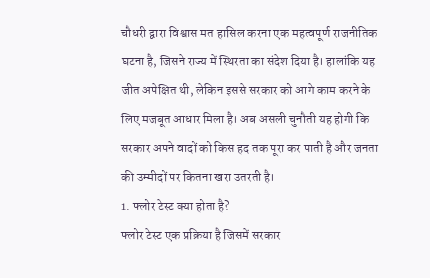चौधरी द्वारा विश्वास मत हासिल करना एक महत्वपूर्ण राजनीतिक घटना है, जिसने राज्य में स्थिरता का संदेश दिया है। हालांकि यह जीत अपेक्षित थी, लेकिन इससे सरकार को आगे काम करने के लिए मजबूत आधार मिला है। अब असली चुनौती यह होगी कि सरकार अपने वादों को किस हद तक पूरा कर पाती है और जनता की उम्मीदों पर कितना खरा उतरती है।
1. फ्लोर टेस्ट क्या होता है?
फ्लोर टेस्ट एक प्रक्रिया है जिसमें सरकार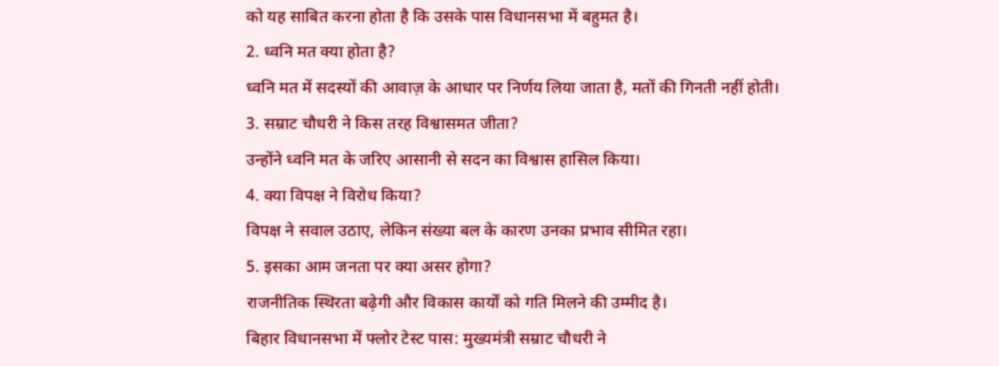को यह साबित करना होता है कि उसके पास विधानसभा में बहुमत है।
2. ध्वनि मत क्या होता है?
ध्वनि मत में सदस्यों की आवाज़ के आधार पर निर्णय लिया जाता है, मतों की गिनती नहीं होती।
3. सम्राट चौधरी ने किस तरह विश्वासमत जीता?
उन्होंने ध्वनि मत के जरिए आसानी से सदन का विश्वास हासिल किया।
4. क्या विपक्ष ने विरोध किया?
विपक्ष ने सवाल उठाए, लेकिन संख्या बल के कारण उनका प्रभाव सीमित रहा।
5. इसका आम जनता पर क्या असर होगा?
राजनीतिक स्थिरता बढ़ेगी और विकास कार्यों को गति मिलने की उम्मीद है।
बिहार विधानसभा में फ्लोर टेस्ट पास: मुख्यमंत्री सम्राट चौधरी ने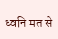ध्वनि मत से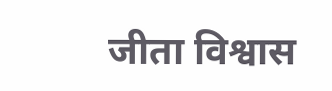जीता विश्वास